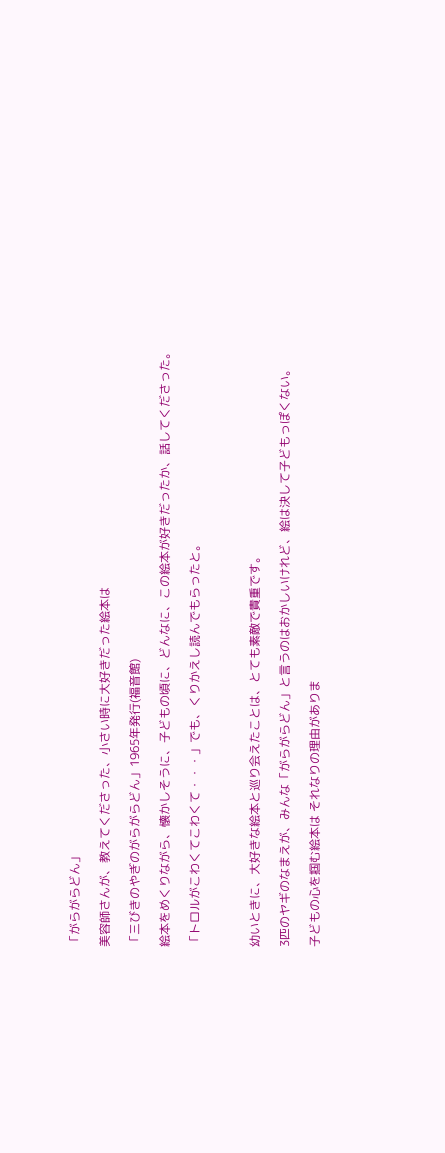「がらがらどん」

美容師さんが、教えてくださった、小さい時に大好きだった絵本は

「三びきのやぎのがらがらどん」1965年発行(福音館)

絵本をめくりながら、懐かしそうに、子どもの頃に、どんなに、この絵本が好きだったか、話してくださった。

「トロルがこわくてこわくて・・・」でも、くりかえし読んでもらったと。



幼いときに、大好きな絵本と巡り会えたことは、とても素敵で貴重です。

3匹のヤギのなまえが、みんな「がらがらどん」と言うのはおかしいけれど、絵は決して子どもっぽくない。

子どもの心を掴む絵本は それなりの理由がありま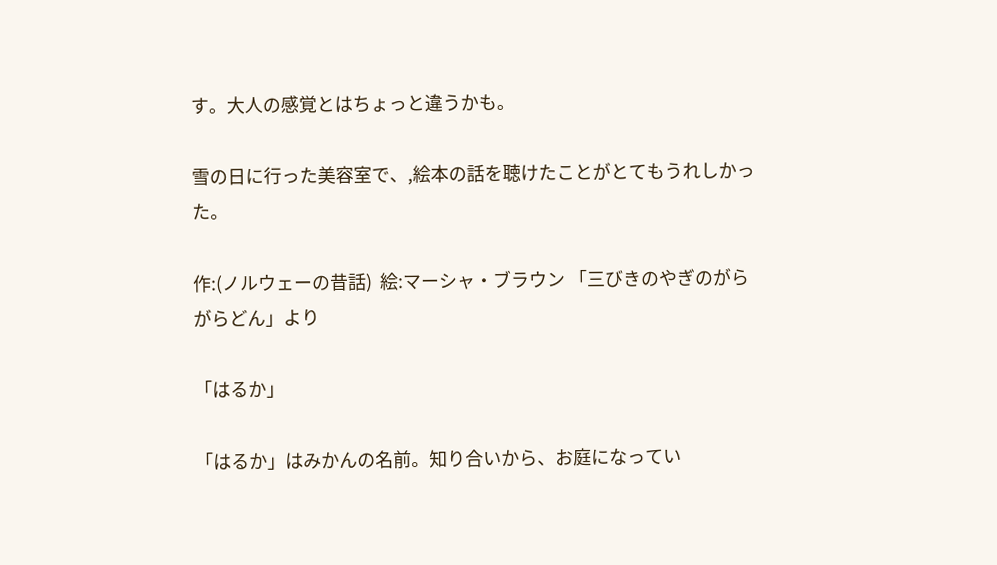す。大人の感覚とはちょっと違うかも。

雪の日に行った美容室で、,絵本の話を聴けたことがとてもうれしかった。

作:(ノルウェーの昔話)  絵:マーシャ・ブラウン 「三びきのやぎのがらがらどん」より

「はるか」

「はるか」はみかんの名前。知り合いから、お庭になってい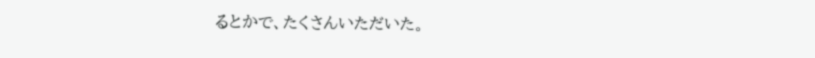るとかで、たくさんいただいた。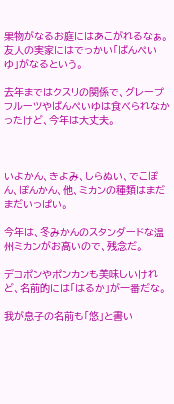果物がなるお庭にはあこがれるなぁ。友人の実家にはでっかい「ばんぺいゆ」がなるという。

去年まではクスリの関係で、グレープフルーツやばんぺいゆは食べられなかったけど、今年は大丈夫。



いよかん、きよみ、しらぬい、でこぽん、ぽんかん、他、ミカンの種類はまだまだいっぱい。

今年は、冬みかんのスタンダードな温州ミカンがお高いので、残念だ。

デコポンやポンカンも美味しいけれど、名前的には「はるか」が一番だな。

我が息子の名前も「悠」と書い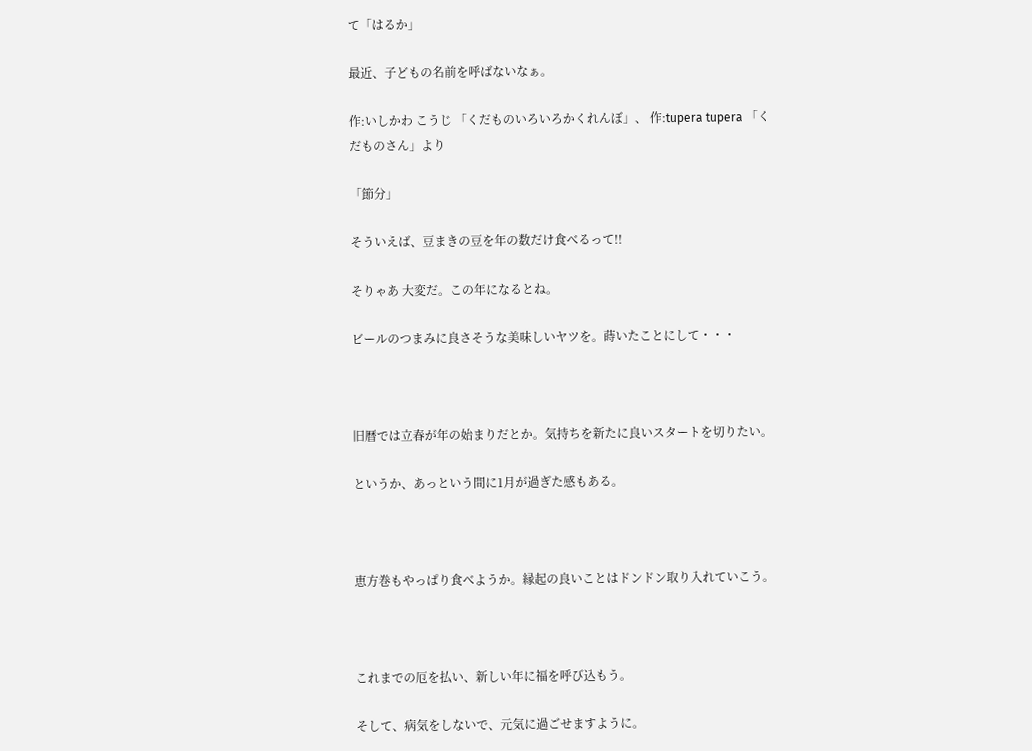て「はるか」

最近、子どもの名前を呼ばないなぁ。

作:いしかわ こうじ 「くだものいろいろかくれんぼ」、 作:tupera tupera 「くだものさん」より

「節分」

そういえば、豆まきの豆を年の数だけ食べるって!!

そりゃあ 大変だ。この年になるとね。

ビールのつまみに良さそうな美味しいヤツを。蒔いたことにして・・・



旧暦では立春が年の始まりだとか。気持ちを新たに良いスタートを切りたい。

というか、あっという間に1月が過ぎた感もある。



恵方巻もやっぱり食べようか。縁起の良いことはドンドン取り入れていこう。



これまでの厄を払い、新しい年に福を呼び込もう。

そして、病気をしないで、元気に過ごせますように。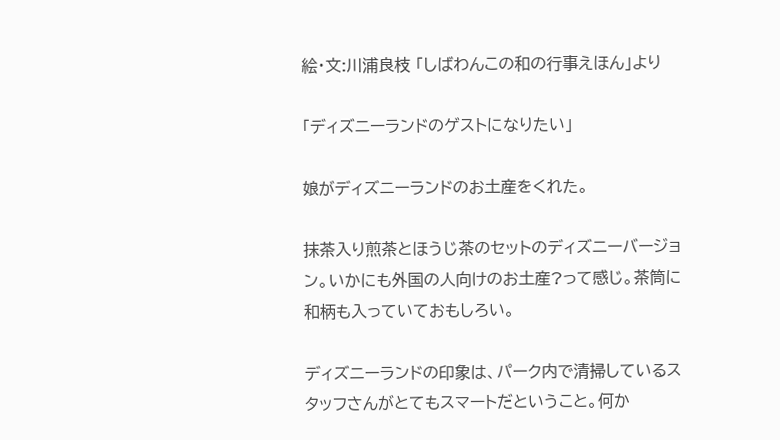絵・文:川浦良枝 「しばわんこの和の行事えほん」より

「ディズニーランドのゲストになりたい」

娘がディズニーランドのお土産をくれた。

抹茶入り煎茶とほうじ茶のセットのディズニーバージョン。いかにも外国の人向けのお土産?って感じ。茶筒に和柄も入っていておもしろい。

ディズニーランドの印象は、パーク内で清掃しているスタッフさんがとてもスマートだということ。何か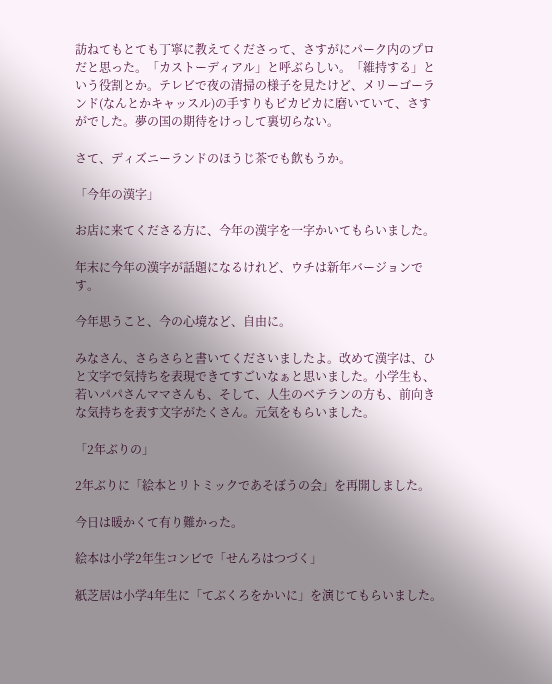訪ねてもとても丁寧に教えてくださって、さすがにパーク内のプロだと思った。「カストーディアル」と呼ぶらしい。「維持する」という役割とか。テレビで夜の清掃の様子を見たけど、メリーゴーランド(なんとかキャッスル)の手すりもピカピカに磨いていて、さすがでした。夢の国の期待をけっして裏切らない。

さて、ディズニーランドのほうじ茶でも飲もうか。

「今年の漢字」

お店に来てくださる方に、今年の漢字を一字かいてもらいました。

年末に今年の漢字が話題になるけれど、ウチは新年バージョンです。

今年思うこと、今の心境など、自由に。

みなさん、さらさらと書いてくださいましたよ。改めて漢字は、ひと文字で気持ちを表現できてすごいなぁと思いました。小学生も、若いパパさんママさんも、そして、人生のベテランの方も、前向きな気持ちを表す文字がたくさん。元気をもらいました。

「2年ぶりの」

2年ぶりに「絵本とリトミックであそぼうの会」を再開しました。

今日は暖かくて有り難かった。

絵本は小学2年生コンビで「せんろはつづく」

紙芝居は小学4年生に「てぶくろをかいに」を演じてもらいました。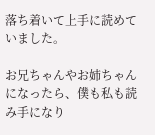落ち着いて上手に読めていました。

お兄ちゃんやお姉ちゃんになったら、僕も私も読み手になり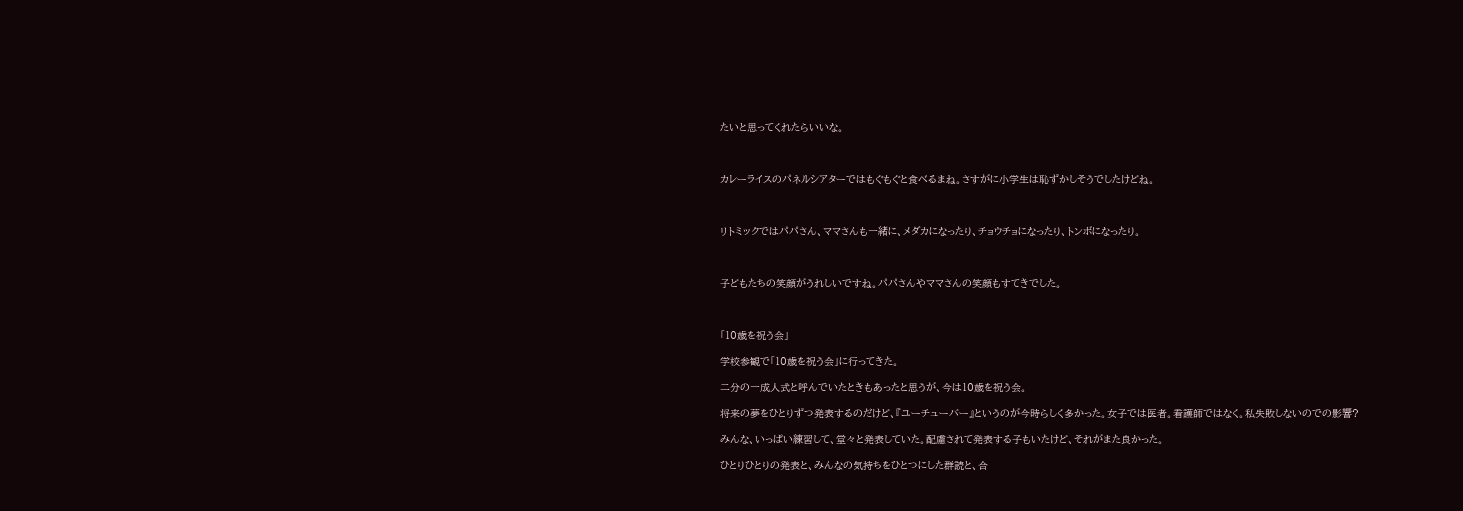たいと思ってくれたらいいな。



カレーライスのパネルシアターではもぐもぐと食べるまね。さすがに小学生は恥ずかしそうでしたけどね。



リトミックではパパさん、ママさんも一緒に、メダカになったり、チョウチョになったり、トンボになったり。



子どもたちの笑顔がうれしいですね。パパさんやママさんの笑顔もすてきでした。



「10歳を祝う会」

学校参観で「10歳を祝う会」に行ってきた。

二分の一成人式と呼んでいたときもあったと思うが、今は10歳を祝う会。

将来の夢をひとりずつ発表するのだけど、『ユーチューバー』というのが今時らしく多かった。女子では医者。看護師ではなく。私失敗しないのでの影響?

みんな、いっぱい練習して、堂々と発表していた。配慮されて発表する子もいたけど、それがまた良かった。

ひとりひとりの発表と、みんなの気持ちをひとつにした群読と、合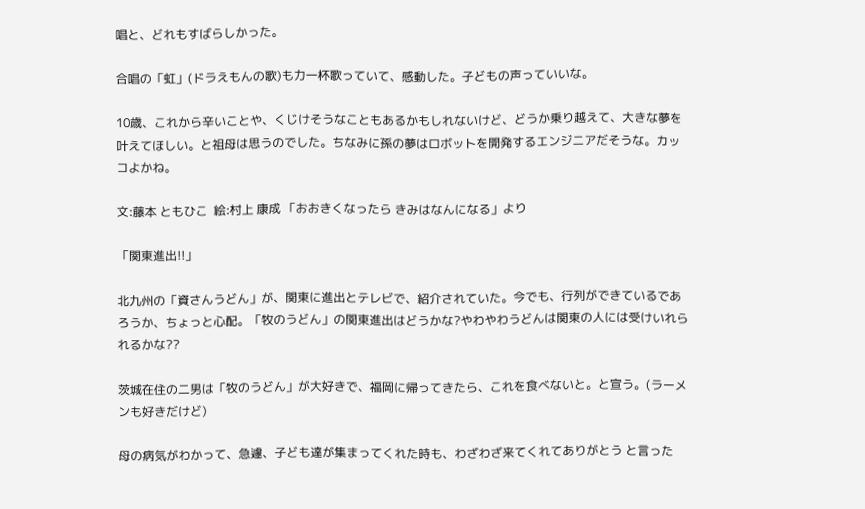唱と、どれもすばらしかった。

合唱の「虹」(ドラえもんの歌)も力一杯歌っていて、感動した。子どもの声っていいな。

10歳、これから辛いことや、くじけそうなこともあるかもしれないけど、どうか乗り越えて、大きな夢を叶えてほしい。と祖母は思うのでした。ちなみに孫の夢はロボットを開発するエンジニアだそうな。カッコよかね。

文:藤本 ともひこ  絵:村上 康成 「おおきくなったら きみはなんになる」より

「関東進出!!」

北九州の「資さんうどん」が、関東に進出とテレビで、紹介されていた。今でも、行列ができているであろうか、ちょっと心配。「牧のうどん」の関東進出はどうかな?やわやわうどんは関東の人には受けいれられるかな??

茨城在住の二男は「牧のうどん」が大好きで、福岡に帰ってきたら、これを食べないと。と宣う。(ラーメンも好きだけど)

母の病気がわかって、急遽、子ども達が集まってくれた時も、わざわざ来てくれてありがとう と言った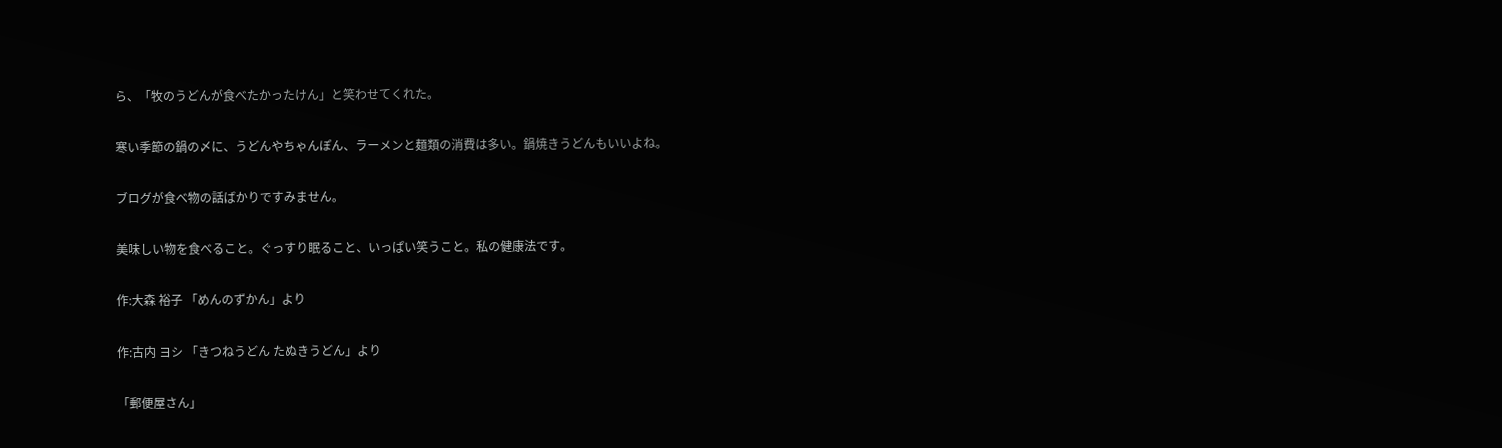ら、「牧のうどんが食べたかったけん」と笑わせてくれた。

寒い季節の鍋の〆に、うどんやちゃんぽん、ラーメンと麺類の消費は多い。鍋焼きうどんもいいよね。

ブログが食べ物の話ばかりですみません。

美味しい物を食べること。ぐっすり眠ること、いっぱい笑うこと。私の健康法です。

作:大森 裕子 「めんのずかん」より

作:古内 ヨシ 「きつねうどん たぬきうどん」より

「郵便屋さん」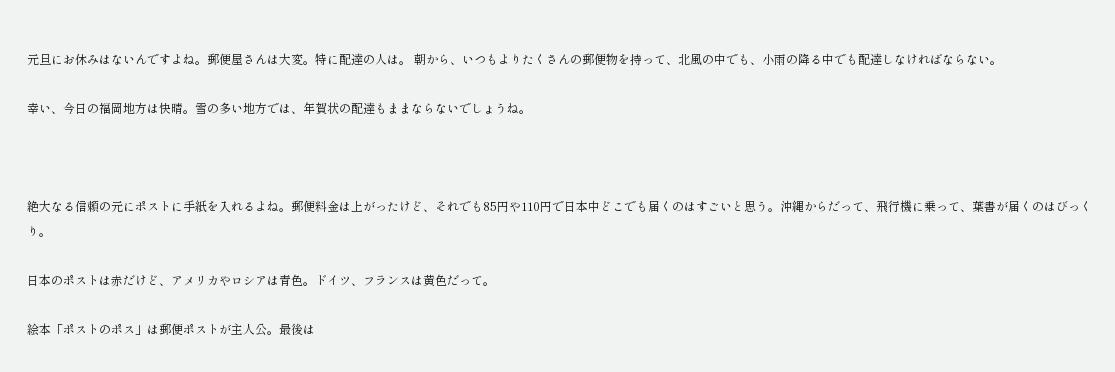元旦にお休みはないんですよね。郵便屋さんは大変。特に配達の人は。 朝から、いつもよりたくさんの郵便物を持って、北風の中でも、小雨の降る中でも配達しなければならない。

幸い、今日の福岡地方は快晴。雪の多い地方では、年賀状の配達もままならないでしょうね。



絶大なる信頼の元にポストに手紙を入れるよね。郵便料金は上がったけど、それでも85円や110円で日本中どこでも届くのはすごいと思う。沖縄からだって、飛行機に乗って、葉書が届くのはびっくり。

日本のポストは赤だけど、アメリカやロシアは青色。ドイツ、フランスは黄色だって。

絵本「ポストのポス」は郵便ポストが主人公。最後は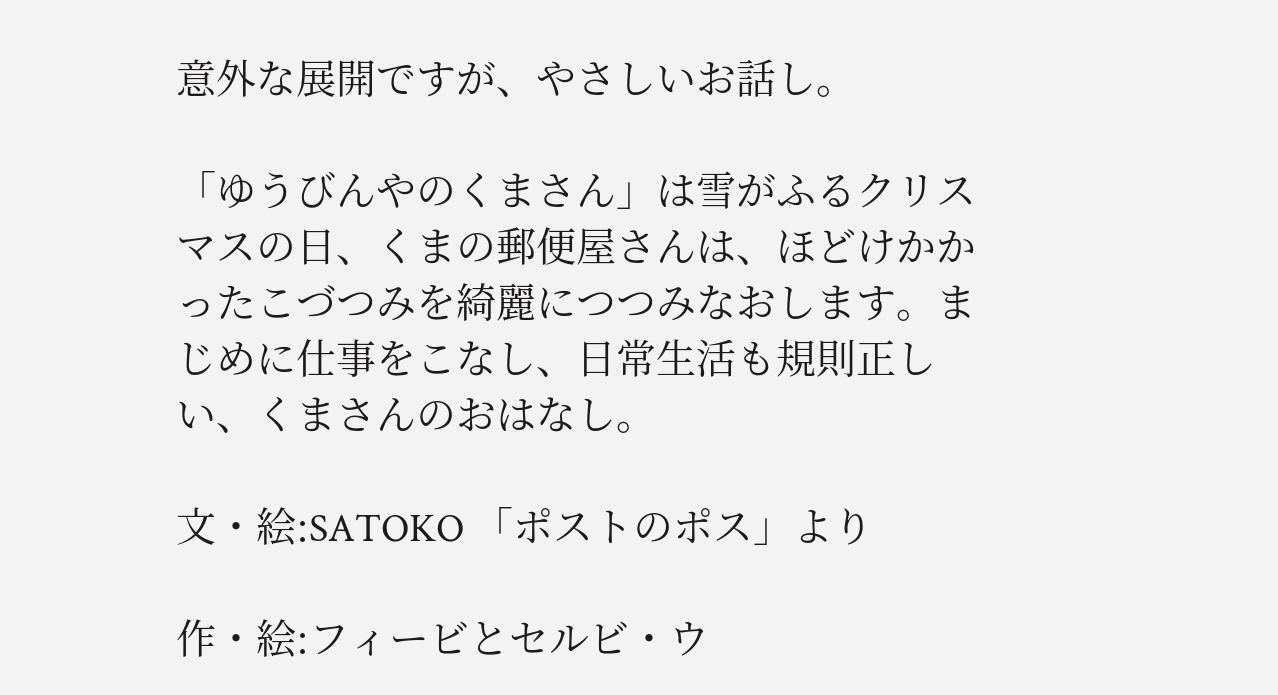意外な展開ですが、やさしいお話し。

「ゆうびんやのくまさん」は雪がふるクリスマスの日、くまの郵便屋さんは、ほどけかかったこづつみを綺麗につつみなおします。まじめに仕事をこなし、日常生活も規則正しい、くまさんのおはなし。

文・絵:SATOKO 「ポストのポス」より

作・絵:フィービとセルビ・ウ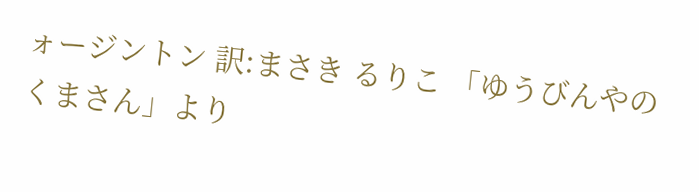ォージントン 訳:まさき るりこ 「ゆうびんやのくまさん」より